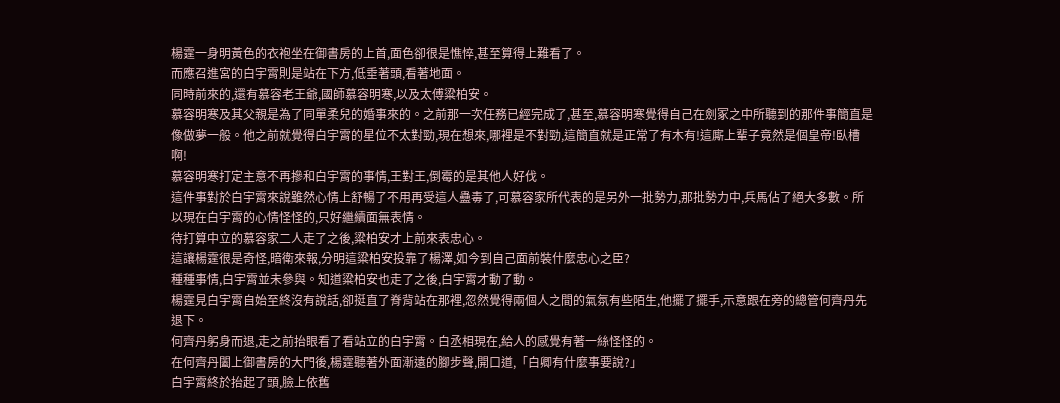楊霆一身明黃色的衣袍坐在御書房的上首,面色卻很是憔悴,甚至算得上難看了。
而應召進宮的白宇霄則是站在下方,低垂著頭,看著地面。
同時前來的,還有慕容老王爺,國師慕容明寒,以及太傅粱柏安。
慕容明寒及其父親是為了同單柔兒的婚事來的。之前那一次任務已經完成了,甚至,慕容明寒覺得自己在劍冢之中所聽到的那件事簡直是像做夢一般。他之前就覺得白宇霄的星位不太對勁,現在想來,哪裡是不對勁,這簡直就是正常了有木有!這廝上輩子竟然是個皇帝!臥槽啊!
慕容明寒打定主意不再摻和白宇霄的事情,王對王,倒霉的是其他人好伐。
這件事對於白宇霄來說雖然心情上舒暢了不用再受這人蠱毒了,可慕容家所代表的是另外一批勢力,那批勢力中,兵馬佔了絕大多數。所以現在白宇霄的心情怪怪的,只好繼續面無表情。
待打算中立的慕容家二人走了之後,粱柏安才上前來表忠心。
這讓楊霆很是奇怪,暗衛來報,分明這粱柏安投靠了楊澤,如今到自己面前裝什麼忠心之臣?
種種事情,白宇霄並未參與。知道粱柏安也走了之後,白宇霄才動了動。
楊霆見白宇霄自始至終沒有說話,卻挺直了脊背站在那裡,忽然覺得兩個人之間的氣氛有些陌生,他擺了擺手,示意跟在旁的總管何齊丹先退下。
何齊丹躬身而退,走之前抬眼看了看站立的白宇霄。白丞相現在,給人的感覺有著一絲怪怪的。
在何齊丹闔上御書房的大門後,楊霆聽著外面漸遠的腳步聲,開口道,「白卿有什麼事要說?」
白宇霄終於抬起了頭,臉上依舊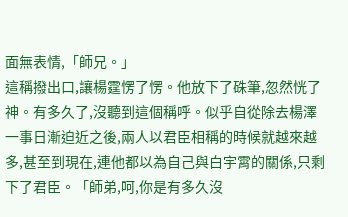面無表情,「師兄。」
這稱撥出口,讓楊霆愣了愣。他放下了硃筆,忽然恍了神。有多久了,沒聽到這個稱呼。似乎自從除去楊澤一事日漸迫近之後,兩人以君臣相稱的時候就越來越多,甚至到現在,連他都以為自己與白宇霄的關係,只剩下了君臣。「師弟,呵,你是有多久沒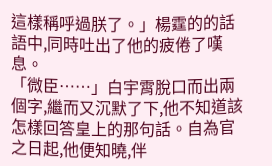這樣稱呼過朕了。」楊霆的的話語中,同時吐出了他的疲倦了嘆息。
「微臣……」白宇霄脫口而出兩個字,繼而又沉默了下,他不知道該怎樣回答皇上的那句話。自為官之日起,他便知曉,伴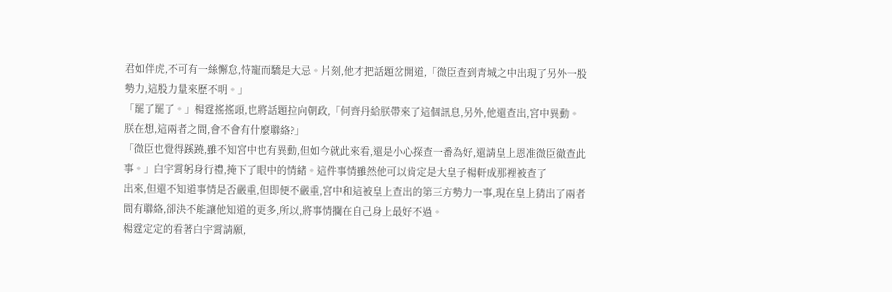君如伴虎,不可有一絲懈怠,恃寵而驕是大忌。片刻,他才把話題岔開道,「微臣查到青城之中出現了另外一股勢力,這股力量來歷不明。」
「罷了罷了。」楊霆搖搖頭,也將話題拉向朝政,「何齊丹給朕帶來了這個訊息,另外,他還查出,宮中異動。朕在想,這兩者之間,會不會有什麼聯絡?」
「微臣也覺得蹊蹺,雖不知宮中也有異動,但如今就此來看,還是小心探查一番為好,還請皇上恩准微臣徹查此事。」白宇霄躬身行禮,掩下了眼中的情緒。這件事情雖然他可以肯定是大皇子楊軒成那裡被查了
出來,但還不知道事情是否嚴重,但即便不嚴重,宮中和這被皇上查出的第三方勢力一事,現在皇上猜出了兩者間有聯絡,卻決不能讓他知道的更多,所以,將事情攔在自己身上最好不過。
楊霆定定的看著白宇霄請願,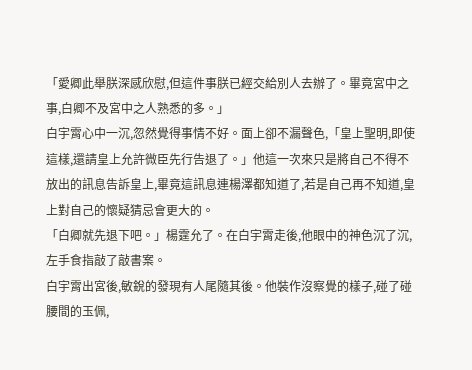「愛卿此舉朕深感欣慰,但這件事朕已經交給別人去辦了。畢竟宮中之事,白卿不及宮中之人熟悉的多。」
白宇霄心中一沉,忽然覺得事情不好。面上卻不漏聲色,「皇上聖明,即使這樣,還請皇上允許微臣先行告退了。」他這一次來只是將自己不得不放出的訊息告訴皇上,畢竟這訊息連楊澤都知道了,若是自己再不知道,皇上對自己的懷疑猜忌會更大的。
「白卿就先退下吧。」楊霆允了。在白宇霄走後,他眼中的神色沉了沉,左手食指敲了敲書案。
白宇霄出宮後,敏銳的發現有人尾隨其後。他裝作沒察覺的樣子,碰了碰腰間的玉佩,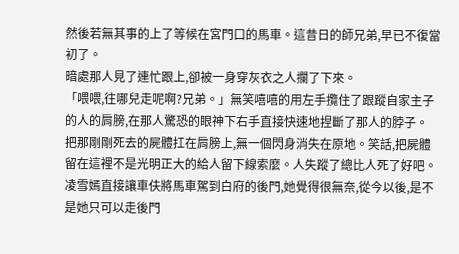然後若無其事的上了等候在宮門口的馬車。這昔日的師兄弟,早已不復當初了。
暗處那人見了連忙跟上,卻被一身穿灰衣之人攔了下來。
「喂喂,往哪兒走呢啊?兄弟。」無笑嘻嘻的用左手攬住了跟蹤自家主子的人的肩膀,在那人驚恐的眼神下右手直接快速地捏斷了那人的脖子。
把那剛剛死去的屍體扛在肩膀上,無一個閃身消失在原地。笑話,把屍體留在這裡不是光明正大的給人留下線索麼。人失蹤了總比人死了好吧。
凌雪嫣直接讓車伕將馬車駕到白府的後門,她覺得很無奈,從今以後,是不是她只可以走後門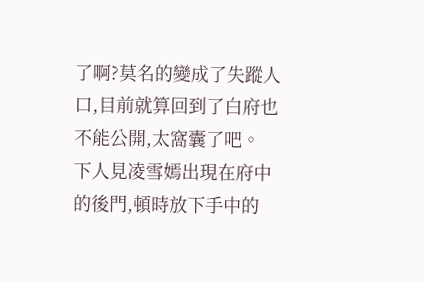了啊?莫名的變成了失蹤人口,目前就算回到了白府也不能公開,太窩囊了吧。
下人見凌雪嫣出現在府中的後門,頓時放下手中的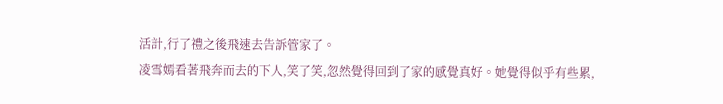活計,行了禮之後飛速去告訴管家了。
凌雪嫣看著飛奔而去的下人,笑了笑,忽然覺得回到了家的感覺真好。她覺得似乎有些累,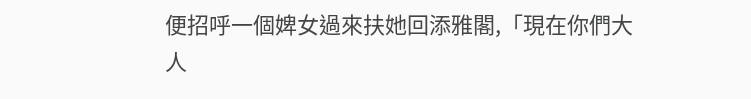便招呼一個婢女過來扶她回添雅閣,「現在你們大人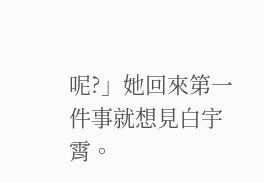呢?」她回來第一件事就想見白宇霄。